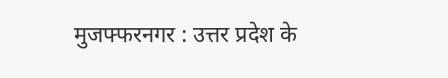मुजफ्फरनगर : उत्तर प्रदेश के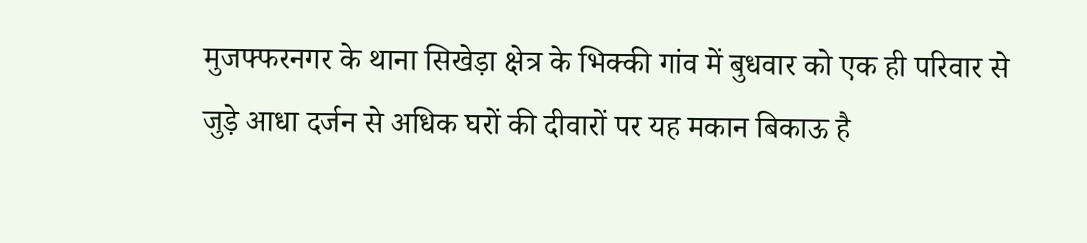मुजफ्फरनगर के थाना सिखेड़ा क्षेत्र के भिक्की गांव में बुधवार को एक ही परिवार से जुड़े आधा दर्जन से अधिक घरों की दीवारों पर यह मकान बिकाऊ है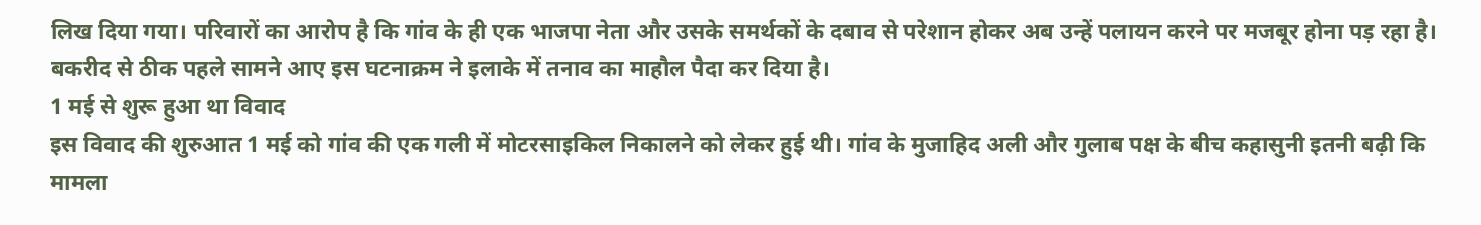लिख दिया गया। परिवारों का आरोप है कि गांव के ही एक भाजपा नेता और उसके समर्थकों के दबाव से परेशान होकर अब उन्हें पलायन करने पर मजबूर होना पड़ रहा है। बकरीद से ठीक पहले सामने आए इस घटनाक्रम ने इलाके में तनाव का माहौल पैदा कर दिया है।
1 मई से शुरू हुआ था विवाद
इस विवाद की शुरुआत 1 मई को गांव की एक गली में मोटरसाइकिल निकालने को लेकर हुई थी। गांव के मुजाहिद अली और गुलाब पक्ष के बीच कहासुनी इतनी बढ़ी कि मामला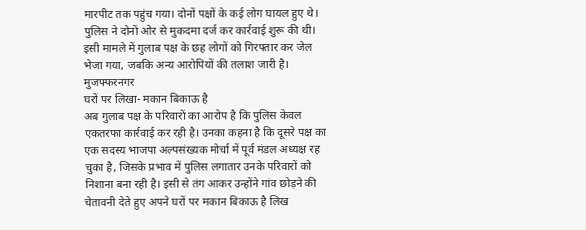मारपीट तक पहुंच गया। दोनों पक्षों के कई लोग घायल हुए थे। पुलिस ने दोनों ओर से मुकदमा दर्ज कर कार्रवाई शुरू की थी। इसी मामले में गुलाब पक्ष के छह लोगों को गिरफ्तार कर जेल भेजा गया, जबकि अन्य आरोपियों की तलाश जारी है।
मुजफ्फरनगर
घरों पर लिखा- मकान बिकाऊ है
अब गुलाब पक्ष के परिवारों का आरोप है कि पुलिस केवल एकतरफा कार्रवाई कर रही है। उनका कहना है कि दूसरे पक्ष का एक सदस्य भाजपा अल्पसंख्यक मोर्चा में पूर्व मंडल अध्यक्ष रह चुका है, जिसके प्रभाव में पुलिस लगातार उनके परिवारों को निशाना बना रही है। इसी से तंग आकर उन्होंने गांव छोड़ने की चेतावनी देते हुए अपने घरों पर मकान बिकाऊ है लिख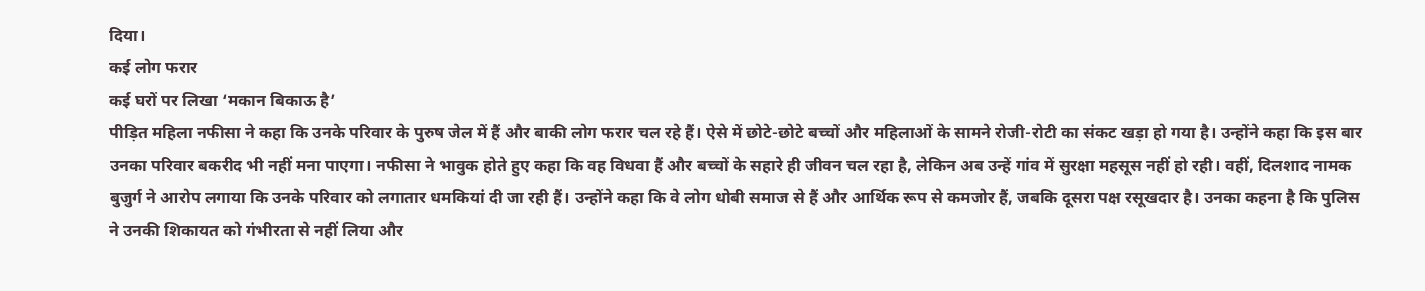दिया।
कई लोग फरार
कई घरों पर लिखा ‘मकान बिकाऊ है’
पीड़ित महिला नफीसा ने कहा कि उनके परिवार के पुरुष जेल में हैं और बाकी लोग फरार चल रहे हैं। ऐसे में छोटे-छोटे बच्चों और महिलाओं के सामने रोजी-रोटी का संकट खड़ा हो गया है। उन्होंने कहा कि इस बार उनका परिवार बकरीद भी नहीं मना पाएगा। नफीसा ने भावुक होते हुए कहा कि वह विधवा हैं और बच्चों के सहारे ही जीवन चल रहा है, लेकिन अब उन्हें गांव में सुरक्षा महसूस नहीं हो रही। वहीं, दिलशाद नामक बुजुर्ग ने आरोप लगाया कि उनके परिवार को लगातार धमकियां दी जा रही हैं। उन्होंने कहा कि वे लोग धोबी समाज से हैं और आर्थिक रूप से कमजोर हैं, जबकि दूसरा पक्ष रसूखदार है। उनका कहना है कि पुलिस ने उनकी शिकायत को गंभीरता से नहीं लिया और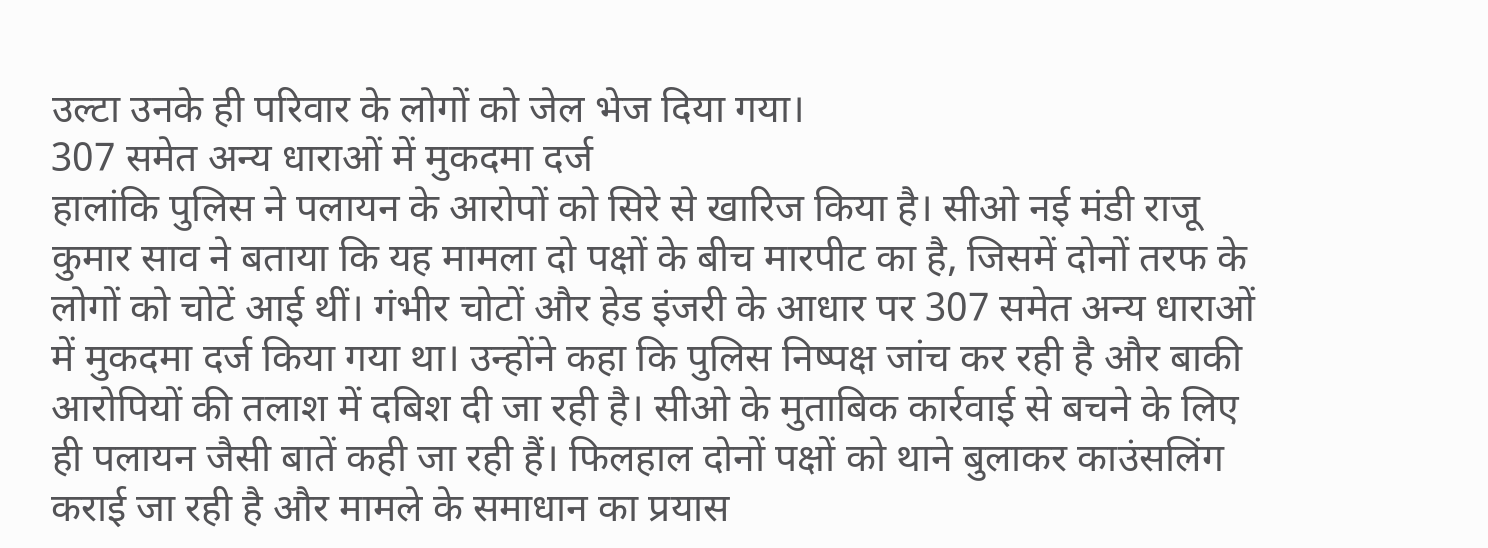उल्टा उनके ही परिवार के लोगों को जेल भेज दिया गया।
307 समेत अन्य धाराओं में मुकदमा दर्ज
हालांकि पुलिस ने पलायन के आरोपों को सिरे से खारिज किया है। सीओ नई मंडी राजू कुमार साव ने बताया कि यह मामला दो पक्षों के बीच मारपीट का है, जिसमें दोनों तरफ के लोगों को चोटें आई थीं। गंभीर चोटों और हेड इंजरी के आधार पर 307 समेत अन्य धाराओं में मुकदमा दर्ज किया गया था। उन्होंने कहा कि पुलिस निष्पक्ष जांच कर रही है और बाकी आरोपियों की तलाश में दबिश दी जा रही है। सीओ के मुताबिक कार्रवाई से बचने के लिए ही पलायन जैसी बातें कही जा रही हैं। फिलहाल दोनों पक्षों को थाने बुलाकर काउंसलिंग कराई जा रही है और मामले के समाधान का प्रयास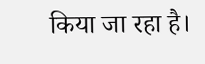किया जा रहा है।